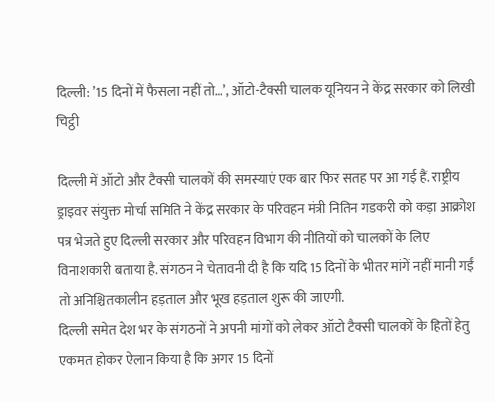दिल्ली: ’15 दिनों में फैसला नहीं तो…’, ऑटो-टैक्सी चालक यूनियन ने केंद्र सरकार को लिखी चिट्ठी

दिल्ली में ऑटो और टैक्सी चालकों की समस्याएं एक बार फिर सतह पर आ गई हैं. राष्ट्रीय ड्राइवर संयुक्त मोर्चा समिति ने केंद्र सरकार के परिवहन मंत्री नितिन गडकरी को कड़ा आक्रोश पत्र भेजते हुए दिल्ली सरकार और परिवहन विभाग की नीतियों को चालकों के लिए विनाशकारी बताया है. संगठन ने चेतावनी दी है कि यदि 15 दिनों के भीतर मांगें नहीं मानी गईं तो अनिश्चितकालीन हड़ताल और भूख हड़ताल शुरू की जाएगी.
दिल्ली समेत देश भर के संगठनों ने अपनी मांगों को लेकर ऑटो टैक्सी चालकों के हितों हेतु एकमत होकर ऐलान किया है कि अगर 15 दिनों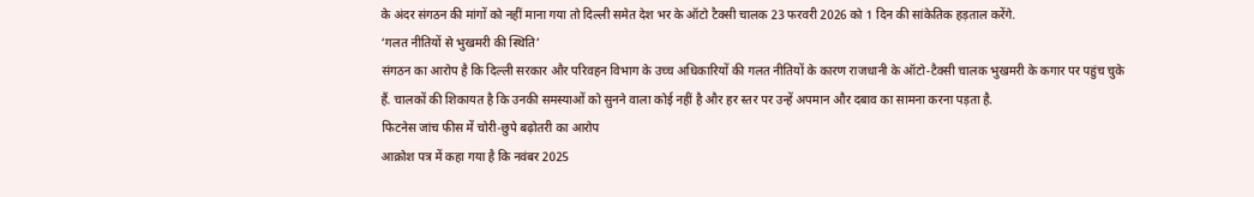के अंदर संगठन की मांगों को नहीं माना गया तो दिल्ली समेत देश भर के ऑटो टैक्सी चालक 23 फरवरी 2026 को 1 दिन की सांकेतिक हड़ताल करेंगे.
‘गलत नीतियों से भुखमरी की स्थिति’
संगठन का आरोप है कि दिल्ली सरकार और परिवहन विभाग के उच्च अधिकारियों की गलत नीतियों के कारण राजधानी के ऑटो-टैक्सी चालक भुखमरी के कगार पर पहुंच चुके हैं. चालकों की शिकायत है कि उनकी समस्याओं को सुनने वाला कोई नहीं है और हर स्तर पर उन्हें अपमान और दबाव का सामना करना पड़ता है.
फिटनेस जांच फीस में चोरी-छुपे बढ़ोतरी का आरोप
आक्रोश पत्र में कहा गया है कि नवंबर 2025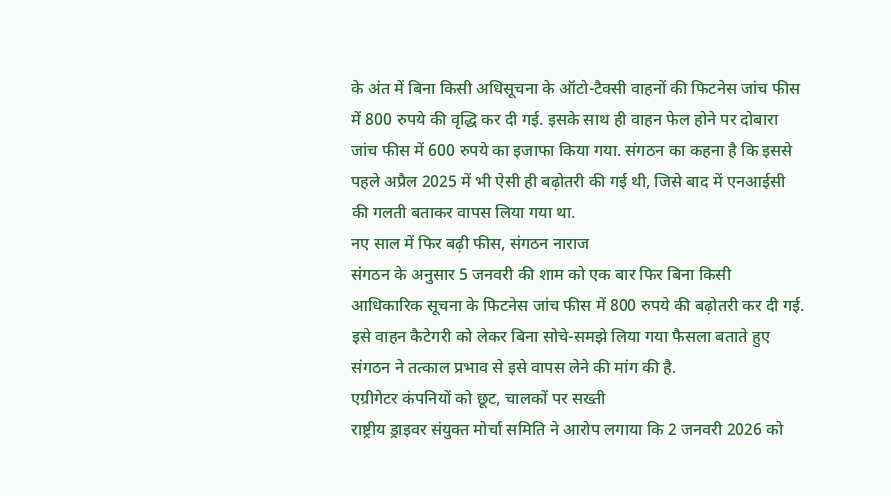के अंत में बिना किसी अधिसूचना के ऑटो-टैक्सी वाहनों की फिटनेस जांच फीस में 800 रुपये की वृद्धि कर दी गई. इसके साथ ही वाहन फेल होने पर दोबारा जांच फीस में 600 रुपये का इजाफा किया गया. संगठन का कहना है कि इससे पहले अप्रैल 2025 में भी ऐसी ही बढ़ोतरी की गई थी, जिसे बाद में एनआईसी की गलती बताकर वापस लिया गया था.
नए साल में फिर बढ़ी फीस, संगठन नाराज
संगठन के अनुसार 5 जनवरी की शाम को एक बार फिर बिना किसी आधिकारिक सूचना के फिटनेस जांच फीस में 800 रुपये की बढ़ोतरी कर दी गई. इसे वाहन कैटेगरी को लेकर बिना सोचे-समझे लिया गया फैसला बताते हुए संगठन ने तत्काल प्रभाव से इसे वापस लेने की मांग की है.
एग्रीगेटर कंपनियों को छूट, चालकों पर सख्ती
राष्ट्रीय ड्राइवर संयुक्त मोर्चा समिति ने आरोप लगाया कि 2 जनवरी 2026 को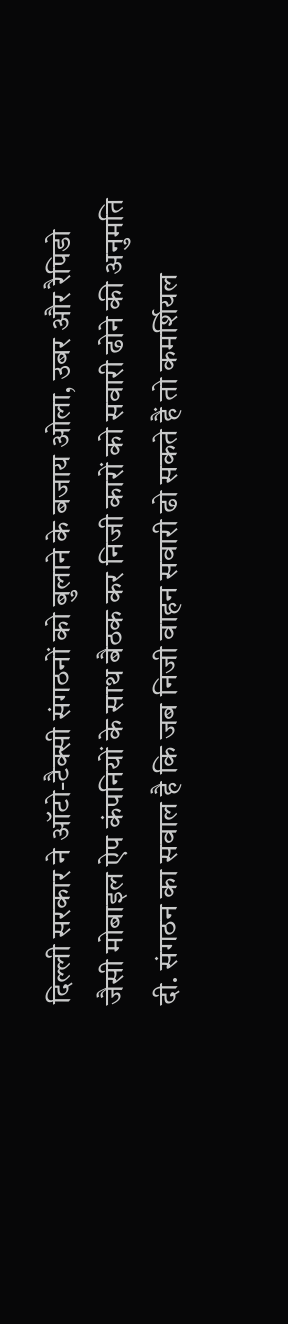दिल्ली सरकार ने ऑटो-टैक्सी संगठनों को बुलाने के बजाय ओला, उबर और रैपिडो जैसी मोबाइल ऐप कंपनियों के साथ बैठक कर निजी कारों को सवारी ढोने की अनुमति दी. संगठन का सवाल है कि जब निजी वाहन सवारी ढो सकते हैं तो कमर्शियल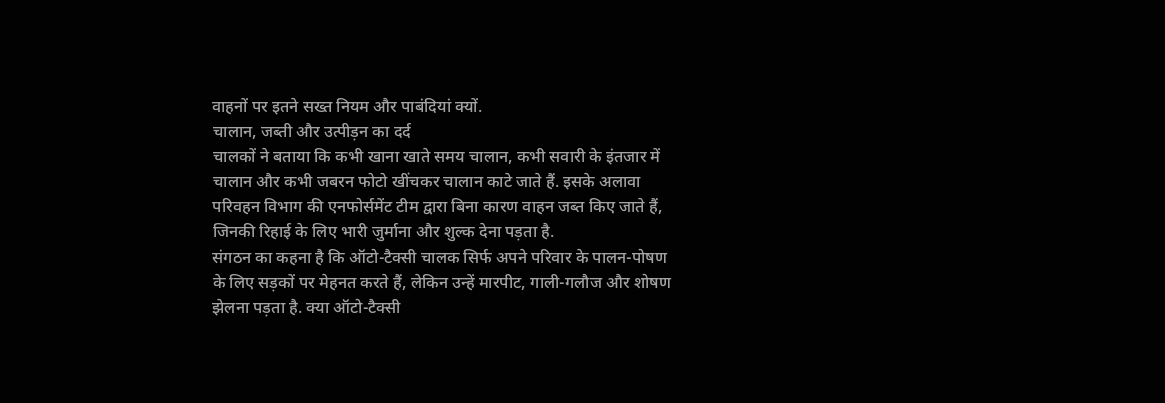वाहनों पर इतने सख्त नियम और पाबंदियां क्यों.
चालान, जब्ती और उत्पीड़न का दर्द
चालकों ने बताया कि कभी खाना खाते समय चालान, कभी सवारी के इंतजार में चालान और कभी जबरन फोटो खींचकर चालान काटे जाते हैं. इसके अलावा परिवहन विभाग की एनफोर्समेंट टीम द्वारा बिना कारण वाहन जब्त किए जाते हैं, जिनकी रिहाई के लिए भारी जुर्माना और शुल्क देना पड़ता है.
संगठन का कहना है कि ऑटो-टैक्सी चालक सिर्फ अपने परिवार के पालन-पोषण के लिए सड़कों पर मेहनत करते हैं, लेकिन उन्हें मारपीट, गाली-गलौज और शोषण झेलना पड़ता है. क्या ऑटो-टैक्सी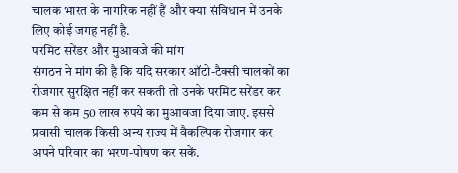चालक भारत के नागरिक नहीं हैं और क्या संविधान में उनके लिए कोई जगह नहीं है.
परमिट सरेंडर और मुआवजे की मांग
संगठन ने मांग की है कि यदि सरकार ऑटो-टैक्सी चालकों का रोजगार सुरक्षित नहीं कर सकती तो उनके परमिट सरेंडर कर कम से कम 50 लाख रुपये का मुआवजा दिया जाए. इससे प्रवासी चालक किसी अन्य राज्य में वैकल्पिक रोजगार कर अपने परिवार का भरण-पोषण कर सकें.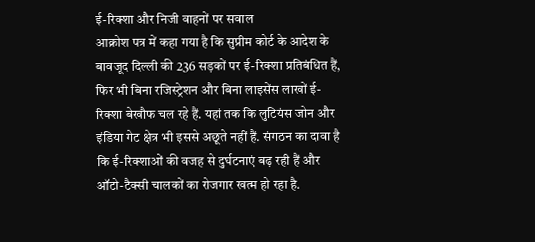ई-रिक्शा और निजी वाहनों पर सवाल
आक्रोश पत्र में कहा गया है कि सुप्रीम कोर्ट के आदेश के बावजूद दिल्ली की 236 सड़कों पर ई-रिक्शा प्रतिबंधित हैं, फिर भी बिना रजिस्ट्रेशन और बिना लाइसेंस लाखों ई-रिक्शा बेखौफ चल रहे हैं. यहां तक कि लुटियंस जोन और इंडिया गेट क्षेत्र भी इससे अछूते नहीं हैं. संगठन का दावा है कि ई-रिक्शाओं की वजह से दुर्घटनाएं बढ़ रही हैं और ऑटो-टैक्सी चालकों का रोजगार खत्म हो रहा है.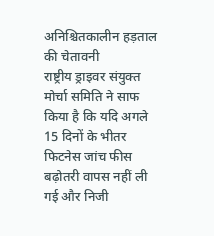अनिश्चितकालीन हड़ताल की चेतावनी
राष्ट्रीय ड्राइवर संयुक्त मोर्चा समिति ने साफ किया है कि यदि अगले 15 दिनों के भीतर फिटनेस जांच फीस बढ़ोतरी वापस नहीं ली गई और निजी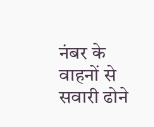नंबर के वाहनों से सवारी ढोने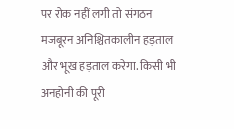पर रोक नहीं लगी तो संगठन मजबूरन अनिश्चितकालीन हड़ताल और भूख हड़ताल करेगा. किसी भी अनहोनी की पूरी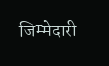जिम्मेदारी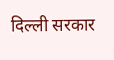दिल्ली सरकार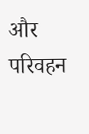और परिवहन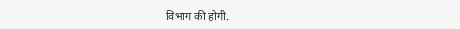विभाग की होगी.